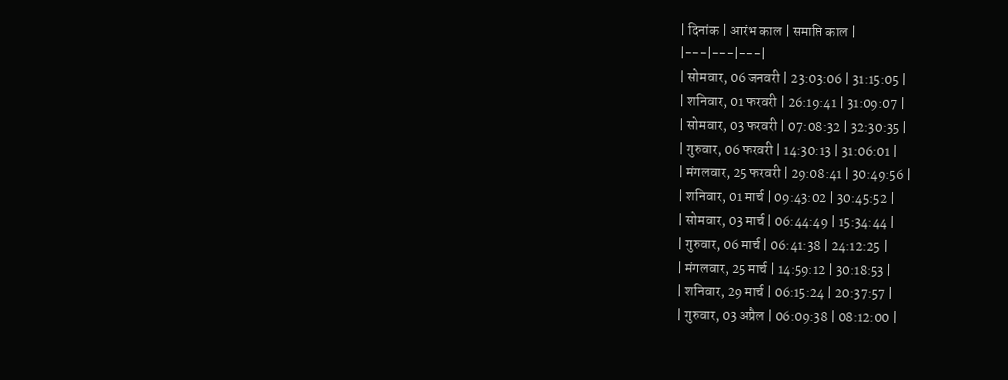| दिनांक | आरंभ काल | समाप्ति काल |
|---|---|---|
| सोमवार, 06 जनवरी | 23:03:06 | 31:15:05 |
| शनिवार, 01 फरवरी | 26:19:41 | 31:09:07 |
| सोमवार, 03 फरवरी | 07:08:32 | 32:30:35 |
| गुरुवार, 06 फरवरी | 14:30:13 | 31:06:01 |
| मंगलवार, 25 फरवरी | 29:08:41 | 30:49:56 |
| शनिवार, 01 मार्च | 09:43:02 | 30:45:52 |
| सोमवार, 03 मार्च | 06:44:49 | 15:34:44 |
| गुरुवार, 06 मार्च | 06:41:38 | 24:12:25 |
| मंगलवार, 25 मार्च | 14:59:12 | 30:18:53 |
| शनिवार, 29 मार्च | 06:15:24 | 20:37:57 |
| गुरुवार, 03 अप्रैल | 06:09:38 | 08:12:00 |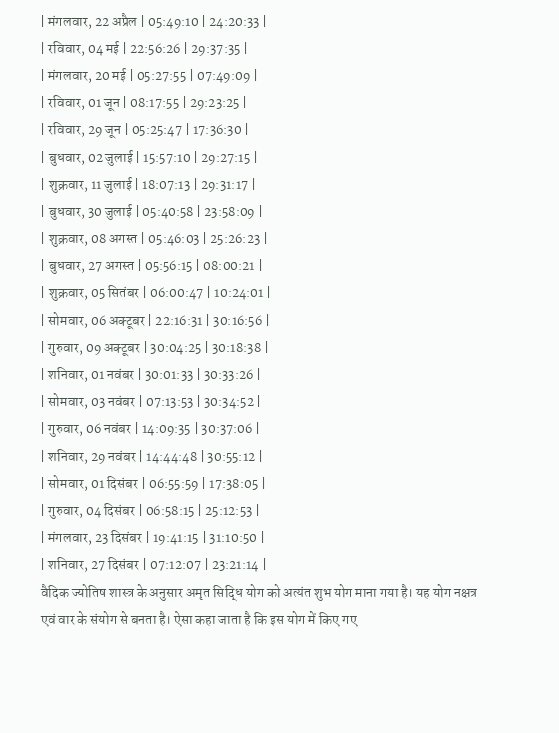| मंगलवार, 22 अप्रैल | 05:49:10 | 24:20:33 |
| रविवार, 04 मई | 22:56:26 | 29:37:35 |
| मंगलवार, 20 मई | 05:27:55 | 07:49:09 |
| रविवार, 01 जून | 08:17:55 | 29:23:25 |
| रविवार, 29 जून | 05:25:47 | 17:36:30 |
| बुधवार, 02 जुलाई | 15:57:10 | 29:27:15 |
| शुक्रवार, 11 जुलाई | 18:07:13 | 29:31:17 |
| बुधवार, 30 जुलाई | 05:40:58 | 23:58:09 |
| शुक्रवार, 08 अगस्त | 05:46:03 | 25:26:23 |
| बुधवार, 27 अगस्त | 05:56:15 | 08:00:21 |
| शुक्रवार, 05 सितंबर | 06:00:47 | 10:24:01 |
| सोमवार, 06 अक्टूबर | 22:16:31 | 30:16:56 |
| गुरुवार, 09 अक्टूबर | 30:04:25 | 30:18:38 |
| शनिवार, 01 नवंबर | 30:01:33 | 30:33:26 |
| सोमवार, 03 नवंबर | 07:13:53 | 30:34:52 |
| गुरुवार, 06 नवंबर | 14:09:35 | 30:37:06 |
| शनिवार, 29 नवंबर | 14:44:48 | 30:55:12 |
| सोमवार, 01 दिसंबर | 06:55:59 | 17:38:05 |
| गुरुवार, 04 दिसंबर | 06:58:15 | 25:12:53 |
| मंगलवार, 23 दिसंबर | 19:41:15 | 31:10:50 |
| शनिवार, 27 दिसंबर | 07:12:07 | 23:21:14 |
वैदिक ज्योतिष शास्त्र के अनुसार अमृत सिद्धि योग को अत्यंत शुभ योग माना गया है। यह योग नक्षत्र एवं वार के संयोग से बनता है। ऐसा कहा जाता है कि इस योग में किए गए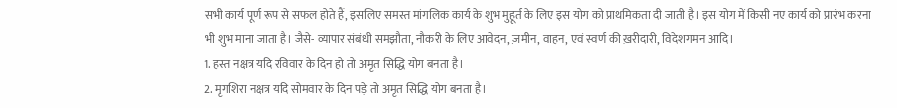सभी कार्य पूर्ण रूप से सफल होते हैं, इसलिए समस्त मांगलिक कार्य के शुभ मुहूर्त के लिए इस योग को प्राथमिकता दी जाती है। इस योग में किसी नए कार्य को प्रारंभ करना भी शुभ माना जाता है। जैसे- व्यापार संबंधी समझौता, नौकरी के लिए आवेदन, ज़मीन, वाहन, एवं स्वर्ण की ख़रीदारी, विदेशगमन आदि।
1. हस्त नक्षत्र यदि रविवार के दिन हो तो अमृत सिद्धि योग बनता है।
2. मृगशिरा नक्षत्र यदि सोमवार के दिन पड़े तो अमृत सिद्धि योग बनता है।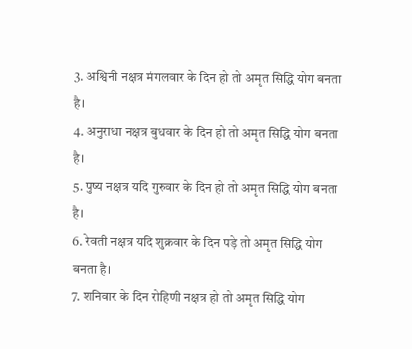3. अश्विनी नक्षत्र मंगलवार के दिन हो तो अमृत सिद्धि योग बनता है।
4. अनुराधा नक्षत्र बुधवार के दिन हो तो अमृत सिद्धि योग बनता है।
5. पुष्य नक्षत्र यदि गुरुवार के दिन हो तो अमृत सिद्धि योग बनता है।
6. रेवती नक्षत्र यदि शुक्रवार के दिन पड़े तो अमृत सिद्धि योग बनता है।
7. शनिवार के दिन रोहिणी नक्षत्र हो तो अमृत सिद्धि योग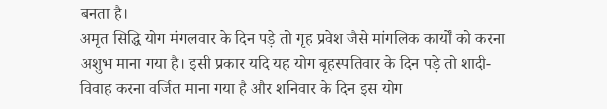बनता है।
अमृत सिद्धि योग मंगलवार के दिन पड़े तो गृह प्रवेश जैसे मांगलिक कार्यों को करना अशुभ माना गया है। इसी प्रकार यदि यह योग बृहस्पतिवार के दिन पड़े तो शादी-विवाह करना वर्जित माना गया है और शनिवार के दिन इस योग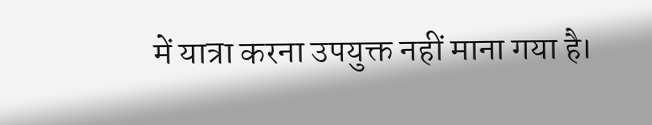में यात्रा करना उपयुक्त नहीं माना गया है।